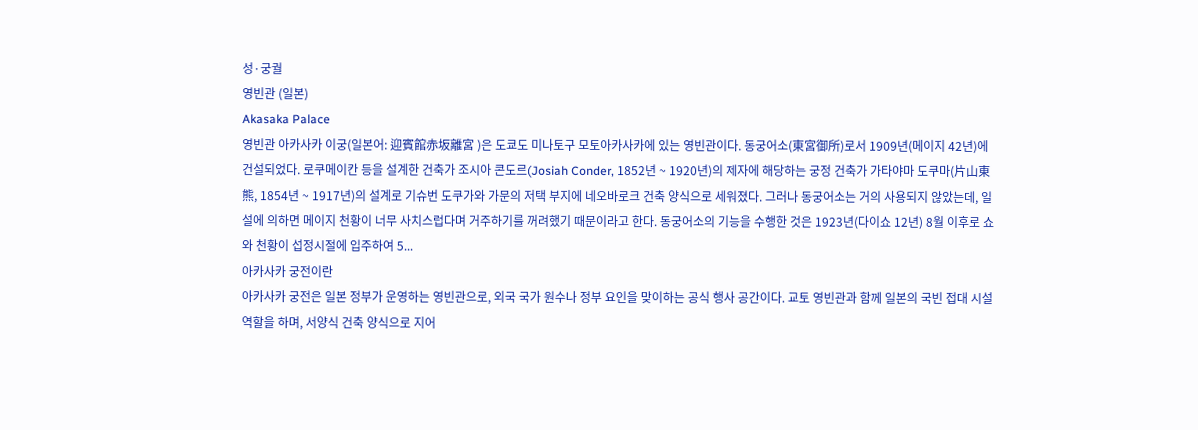성·궁궐
영빈관 (일본)
Akasaka Palace
영빈관 아카사카 이궁(일본어: 迎賓館赤坂離宮 )은 도쿄도 미나토구 모토아카사카에 있는 영빈관이다. 동궁어소(東宮御所)로서 1909년(메이지 42년)에 건설되었다. 로쿠메이칸 등을 설계한 건축가 조시아 콘도르(Josiah Conder, 1852년 ~ 1920년)의 제자에 해당하는 궁정 건축가 가타야마 도쿠마(片山東熊, 1854년 ~ 1917년)의 설계로 기슈번 도쿠가와 가문의 저택 부지에 네오바로크 건축 양식으로 세워졌다. 그러나 동궁어소는 거의 사용되지 않았는데, 일설에 의하면 메이지 천황이 너무 사치스럽다며 거주하기를 꺼려했기 때문이라고 한다. 동궁어소의 기능을 수행한 것은 1923년(다이쇼 12년) 8월 이후로 쇼와 천황이 섭정시절에 입주하여 5...
아카사카 궁전이란
아카사카 궁전은 일본 정부가 운영하는 영빈관으로, 외국 국가 원수나 정부 요인을 맞이하는 공식 행사 공간이다. 교토 영빈관과 함께 일본의 국빈 접대 시설 역할을 하며, 서양식 건축 양식으로 지어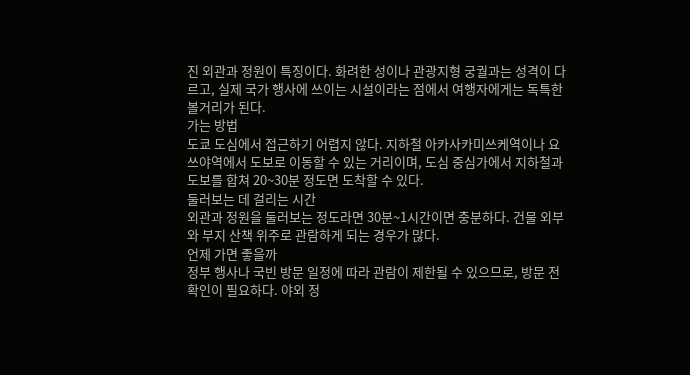진 외관과 정원이 특징이다. 화려한 성이나 관광지형 궁궐과는 성격이 다르고, 실제 국가 행사에 쓰이는 시설이라는 점에서 여행자에게는 독특한 볼거리가 된다.
가는 방법
도쿄 도심에서 접근하기 어렵지 않다. 지하철 아카사카미쓰케역이나 요쓰야역에서 도보로 이동할 수 있는 거리이며, 도심 중심가에서 지하철과 도보를 합쳐 20~30분 정도면 도착할 수 있다.
둘러보는 데 걸리는 시간
외관과 정원을 둘러보는 정도라면 30분~1시간이면 충분하다. 건물 외부와 부지 산책 위주로 관람하게 되는 경우가 많다.
언제 가면 좋을까
정부 행사나 국빈 방문 일정에 따라 관람이 제한될 수 있으므로, 방문 전 확인이 필요하다. 야외 정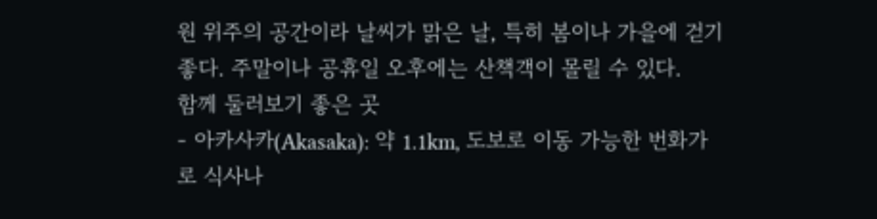원 위주의 공간이라 날씨가 맑은 날, 특히 봄이나 가을에 걷기 좋다. 주말이나 공휴일 오후에는 산책객이 몰릴 수 있다.
함께 둘러보기 좋은 곳
- 아카사카(Akasaka): 약 1.1km, 도보로 이동 가능한 번화가로 식사나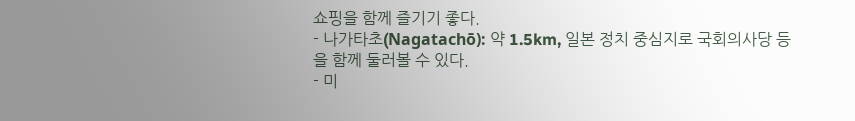쇼핑을 함께 즐기기 좋다.
- 나가타초(Nagatachō): 약 1.5km, 일본 정치 중심지로 국회의사당 등을 함께 둘러볼 수 있다.
- 미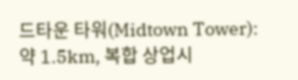드타운 타워(Midtown Tower): 약 1.5km, 복합 상업시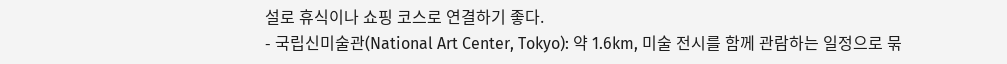설로 휴식이나 쇼핑 코스로 연결하기 좋다.
- 국립신미술관(National Art Center, Tokyo): 약 1.6km, 미술 전시를 함께 관람하는 일정으로 묶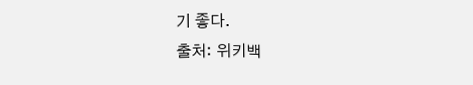기 좋다.
출처: 위키백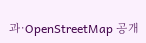과·OpenStreetMap 공개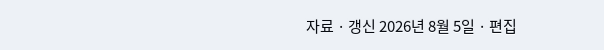자료 · 갱신 2026년 8월 5일 · 편집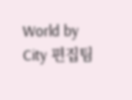World by City 편집팀